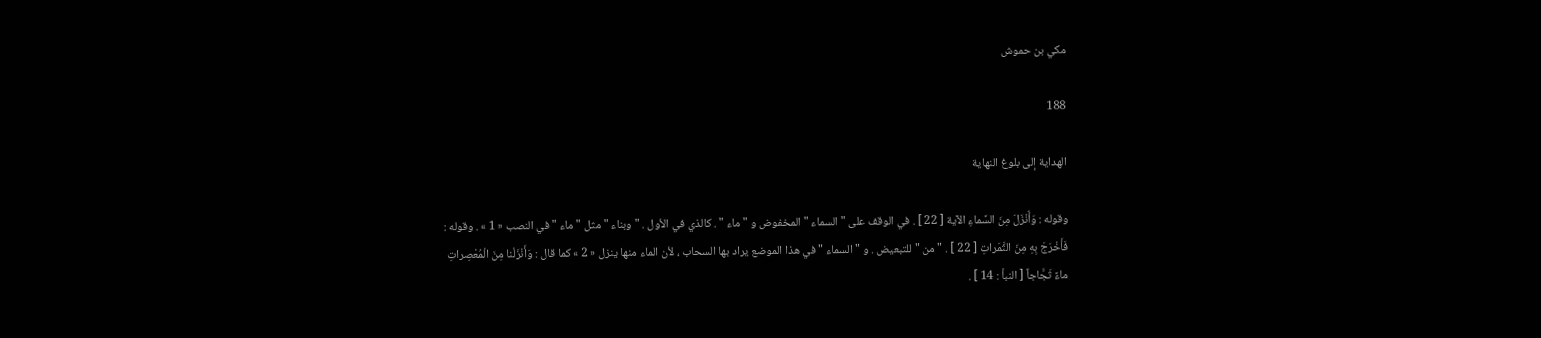مكي بن حموش

188

الهداية إلى بلوغ النهاية

وقوله : وَأَنْزَلَ مِنَ السَّماءِ الآية [ 22 ] . في الوقف على " السماء " المخفوض و " ماء " . كالذي في الأول . " وبناء " مثل " ماء " في النصب « 1 » . وقوله : فَأَخْرَجَ بِهِ مِنَ الثَّمَراتِ [ 22 ] . " من " للتبعيض . و " السماء " في هذا الموضع يراد بها السحاب ، لأن الماء منها ينزل « 2 » كما قال : وَأَنْزَلْنا مِنَ الْمُعْصِراتِ ماءً ثَجَّاجاً [ النبأ : 14 ] .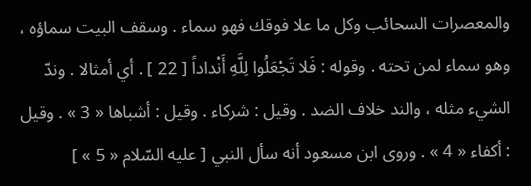والمعصرات السحائب وكل ما علا فوقك فهو سماء . وسقف البيت سماؤه ، وهو سماء لمن تحته . وقوله : فَلا تَجْعَلُوا لِلَّهِ أَنْداداً [ 22 ] . أي أمثالا . وندّ الشيء مثله ، والند خلاف الضد . وقيل : شركاء . وقيل : أشباها « 3 » . وقيل : أكفاء « 4 » . وروى ابن مسعود أنه سأل النبي [ عليه السّلام « 5 » ]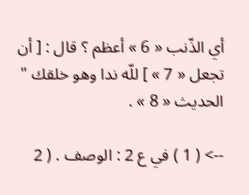أي الذّنب « 6 » أعظم ؟ قال : [ أن تجعل « 7 » ] للّه ندا وهو خلقك " الحديث « 8 » .

--> ( 1 ) في ع 2 : الوصف . ( 2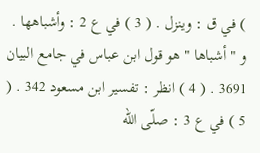) في ق : وينزل . ( 3 ) في ع 2 : وأشباهها . و " أشباها " هو قول ابن عباس في جامع البيان 3691 . ( 4 ) انظر : تفسير ابن مسعود 342 . ( 5 ) في ع 3 : صلّى اللّه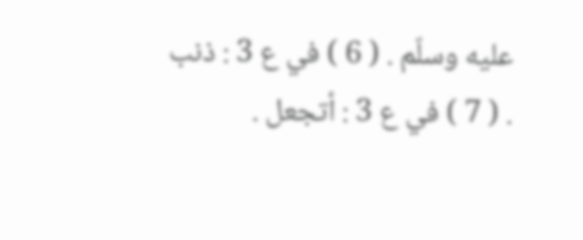عليه وسلّم . ( 6 ) في ع 3 : ذنب . ( 7 ) في ع 3 : أتجعل .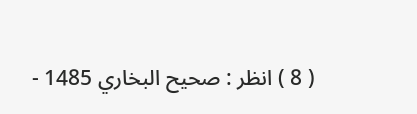( 8 ) انظر : صحيح البخاري 1485 -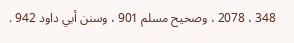348 ، 2078 ، وصحيح مسلم 901 ، وسنن أبي داود 942 .